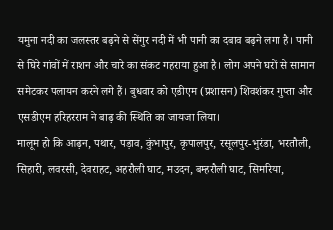यमुना नदी का जलस्तर बढ़ने से सेंगुर नदी में भी पानी का दबाव बढ़ने लगा है। पानी से घिरे गांवों में राशन और चारे का संकट गहराया हुआ है। लोग अपने घरों से सामान समेटकर पलायन करने लगे हैं। बुधवार को एडीएम (प्रशासन) शिवशंकर गुप्ता और एसडीएम हरिहरराम ने बाढ़ की स्थिति का जायजा लिया।
मालूम हो कि आढ़न, पथार, पड़ाव, कुंभापुर, कृपालपुर, रसूलपुर-भुरंडा, भरतौली, सिहारी, लवरसी, देवराहट, अहरौली घाट, मउदन, बम्हरौली घाट, सिमरिया,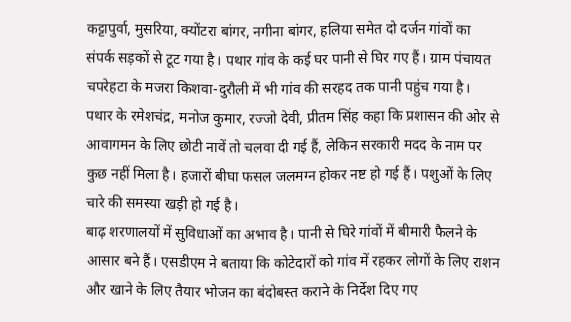कट्टापुर्वा, मुसरिया, क्योंटरा बांगर, नगीना बांगर, हलिया समेत दो दर्जन गांवों का संपर्क सड़कों से टूट गया है। पथार गांव के कई घर पानी से घिर गए हैं। ग्राम पंचायत चपरेहटा के मजरा किशवा-दुरौली में भी गांव की सरहद तक पानी पहुंच गया है।
पथार के रमेशचंद्र, मनोज कुमार, रज्जो देवी, प्रीतम सिंह कहा कि प्रशासन की ओर से आवागमन के लिए छोटी नावें तो चलवा दी गई हैं, लेकिन सरकारी मदद के नाम पर कुछ नहीं मिला है। हजारों बीघा फसल जलमग्न होकर नष्ट हो गई हैं। पशुओं के लिए चारे की समस्या खड़ी हो गई है।
बाढ़ शरणालयों में सुविधाओं का अभाव है। पानी से घिरे गांवों में बीमारी फैलने के आसार बने हैं। एसडीएम ने बताया कि कोटेदारों को गांव में रहकर लोगों के लिए राशन और खाने के लिए तैयार भोजन का बंदोबस्त कराने के निर्देश दिए गए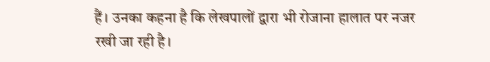हैं। उनका कहना है कि लेखपालों द्वारा भी रोजाना हालात पर नजर रखी जा रही है।